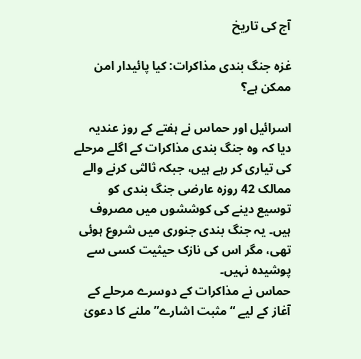آج کی تاریخ

غزہ جنگ بندی مذاکرات: کیا پائیدار امن ممکن ہے؟

اسرائیل اور حماس نے ہفتے کے روز عندیہ دیا کہ وہ جنگ بندی مذاکرات کے اگلے مرحلے کی تیاری کر رہے ہیں، جبکہ ثالثی کرنے والے ممالک 42 روزہ عارضی جنگ بندی کو توسیع دینے کی کوششوں میں مصروف ہیں۔ یہ جنگ بندی جنوری میں شروع ہوئی تھی، مگر اس کی نازک حیثیت کسی سے پوشیدہ نہیں۔
حماس نے مذاکرات کے دوسرے مرحلے کے آغاز کے لیے “مثبت اشارے” ملنے کا دعویٰ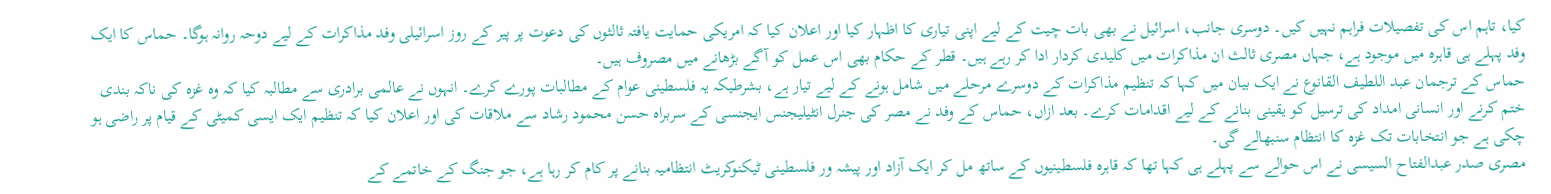کیا، تاہم اس کی تفصیلات فراہم نہیں کیں۔ دوسری جانب، اسرائیل نے بھی بات چیت کے لیے اپنی تیاری کا اظہار کیا اور اعلان کیا کہ امریکی حمایت یافتہ ثالثوں کی دعوت پر پیر کے روز اسرائیلی وفد مذاکرات کے لیے دوحہ روانہ ہوگا۔ حماس کا ایک وفد پہلے ہی قاہرہ میں موجود ہے، جہاں مصری ثالث ان مذاکرات میں کلیدی کردار ادا کر رہے ہیں۔ قطر کے حکام بھی اس عمل کو آگے بڑھانے میں مصروف ہیں۔
حماس کے ترجمان عبد اللطیف القانوع نے ایک بیان میں کہا کہ تنظیم مذاکرات کے دوسرے مرحلے میں شامل ہونے کے لیے تیار ہے، بشرطیکہ یہ فلسطینی عوام کے مطالبات پورے کرے۔ انہوں نے عالمی برادری سے مطالبہ کیا کہ وہ غزہ کی ناکہ بندی ختم کرنے اور انسانی امداد کی ترسیل کو یقینی بنانے کے لیے اقدامات کرے۔ بعد ازاں، حماس کے وفد نے مصر کی جنرل انٹیلیجنس ایجنسی کے سربراہ حسن محمود رشاد سے ملاقات کی اور اعلان کیا کہ تنظیم ایک ایسی کمیٹی کے قیام پر راضی ہو چکی ہے جو انتخابات تک غزہ کا انتظام سنبھالے گی۔
مصری صدر عبدالفتاح السیسی نے اس حوالے سے پہلے ہی کہا تھا کہ قاہرہ فلسطینیوں کے ساتھ مل کر ایک آزاد اور پیشہ ور فلسطینی ٹیکنوکریٹ انتظامیہ بنانے پر کام کر رہا ہے، جو جنگ کے خاتمے کے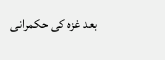بعد غزہ کی حکمرانی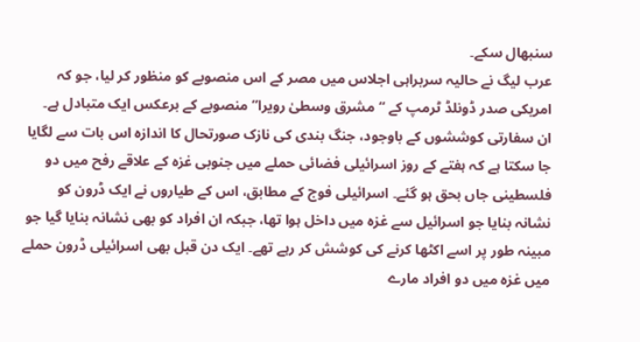سنبھال سکے۔
عرب لیگ نے حالیہ سربراہی اجلاس میں مصر کے اس منصوبے کو منظور کر لیا، جو کہ امریکی صدر ڈونلڈ ٹرمپ کے “مشرق وسطیٰ رویرا” منصوبے کے برعکس ایک متبادل ہے۔
ان سفارتی کوششوں کے باوجود، جنگ بندی کی نازک صورتحال کا اندازہ اس بات سے لگایا جا سکتا ہے کہ ہفتے کے روز اسرائیلی فضائی حملے میں جنوبی غزہ کے علاقے رفح میں دو فلسطینی جاں بحق ہو گئے۔ اسرائیلی فوج کے مطابق، اس کے طیاروں نے ایک ڈرون کو نشانہ بنایا جو اسرائیل سے غزہ میں داخل ہوا تھا، جبکہ ان افراد کو بھی نشانہ بنایا گیا جو مبینہ طور پر اسے اکٹھا کرنے کی کوشش کر رہے تھے۔ ایک دن قبل بھی اسرائیلی ڈرون حملے میں غزہ میں دو افراد مارے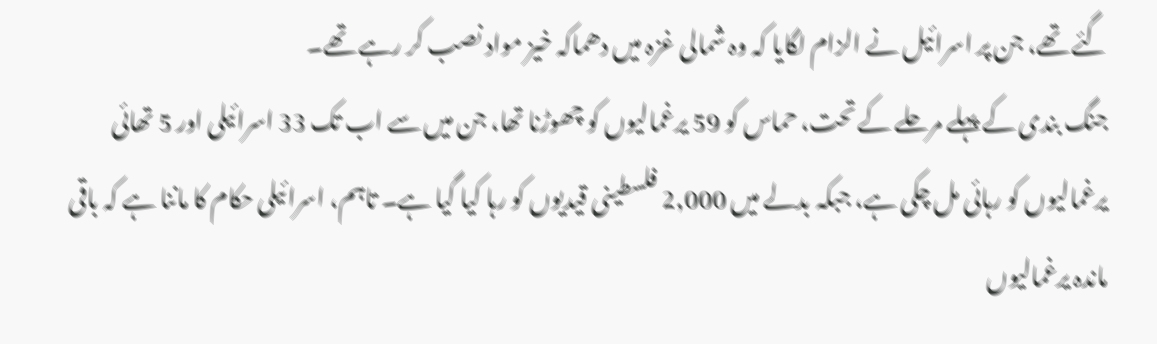گئے تھے، جن پر اسرائیل نے الزام لگایا کہ وہ شمالی غزہ میں دھماکہ خیز مواد نصب کر رہے تھے۔
جنگ بندی کے پہلے مرحلے کے تحت، حماس کو 59 یرغمالیوں کو چھوڑنا تھا، جن میں سے اب تک 33 اسرائیلی اور 5 تھائی یرغمالیوں کو رہائی مل چکی ہے، جبکہ بدلے میں 2,000 فلسطینی قیدیوں کو رہا کیا گیا ہے۔ تاہم، اسرائیلی حکام کا ماننا ہے کہ باقی ماندہ یرغمالیوں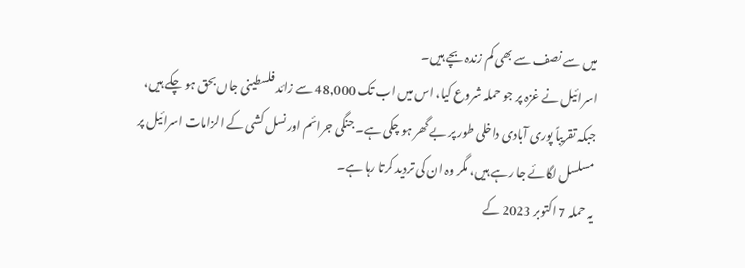میں سے نصف سے بھی کم زندہ بچے ہیں۔
اسرائیل نے غزہ پر جو حملہ شروع کیا، اس میں اب تک 48,000 سے زائد فلسطینی جاں بحق ہو چکے ہیں، جبکہ تقریباً پوری آبادی داخلی طور پر بے گھر ہو چکی ہے۔ جنگی جرائم اور نسل کشی کے الزامات اسرائیل پر مسلسل لگائے جا رہے ہیں، مگر وہ ان کی تردید کرتا رہا ہے۔
یہ حملہ 7 اکتوبر 2023 کے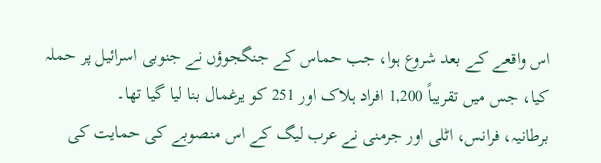اس واقعے کے بعد شروع ہوا، جب حماس کے جنگجوؤں نے جنوبی اسرائیل پر حملہ کیا، جس میں تقریباً 1,200 افراد ہلاک اور 251 کو یرغمال بنا لیا گیا تھا۔
برطانیہ، فرانس، اٹلی اور جرمنی نے عرب لیگ کے اس منصوبے کی حمایت کی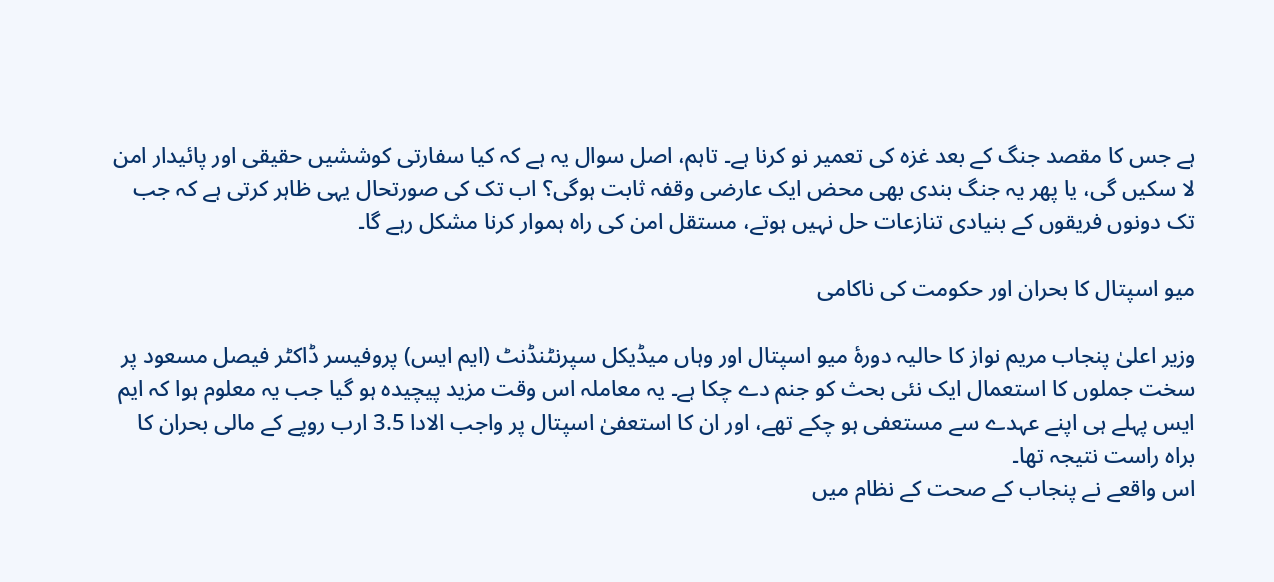ہے جس کا مقصد جنگ کے بعد غزہ کی تعمیر نو کرنا ہے۔ تاہم، اصل سوال یہ ہے کہ کیا سفارتی کوششیں حقیقی اور پائیدار امن لا سکیں گی، یا پھر یہ جنگ بندی بھی محض ایک عارضی وقفہ ثابت ہوگی؟ اب تک کی صورتحال یہی ظاہر کرتی ہے کہ جب تک دونوں فریقوں کے بنیادی تنازعات حل نہیں ہوتے، مستقل امن کی راہ ہموار کرنا مشکل رہے گا۔

میو اسپتال کا بحران اور حکومت کی ناکامی

وزیر اعلیٰ پنجاب مریم نواز کا حالیہ دورۂ میو اسپتال اور وہاں میڈیکل سپرنٹنڈنٹ (ایم ایس) پروفیسر ڈاکٹر فیصل مسعود پر سخت جملوں کا استعمال ایک نئی بحث کو جنم دے چکا ہے۔ یہ معاملہ اس وقت مزید پیچیدہ ہو گیا جب یہ معلوم ہوا کہ ایم ایس پہلے ہی اپنے عہدے سے مستعفی ہو چکے تھے، اور ان کا استعفیٰ اسپتال پر واجب الادا 3.5 ارب روپے کے مالی بحران کا براہ راست نتیجہ تھا۔
اس واقعے نے پنجاب کے صحت کے نظام میں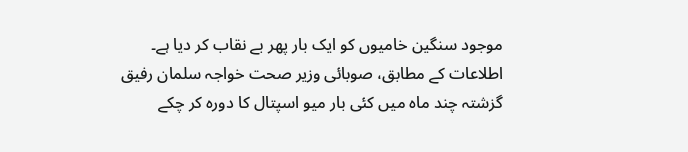موجود سنگین خامیوں کو ایک بار پھر بے نقاب کر دیا ہے۔ اطلاعات کے مطابق، صوبائی وزیر صحت خواجہ سلمان رفیق گزشتہ چند ماہ میں کئی بار میو اسپتال کا دورہ کر چکے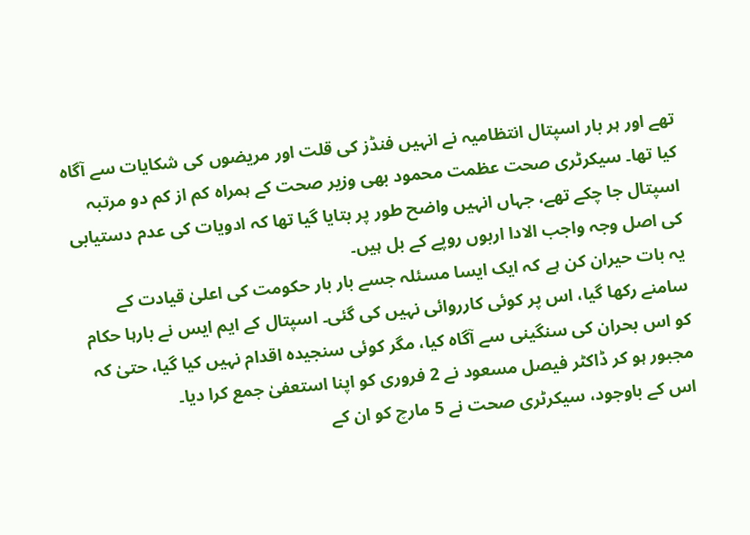تھے اور ہر بار اسپتال انتظامیہ نے انہیں فنڈز کی قلت اور مریضوں کی شکایات سے آگاہ کیا تھا۔ سیکرٹری صحت عظمت محمود بھی وزیر صحت کے ہمراہ کم از کم دو مرتبہ اسپتال جا چکے تھے، جہاں انہیں واضح طور پر بتایا گیا تھا کہ ادویات کی عدم دستیابی کی اصل وجہ واجب الادا اربوں روپے کے بل ہیں۔
یہ بات حیران کن ہے کہ ایک ایسا مسئلہ جسے بار بار حکومت کی اعلیٰ قیادت کے سامنے رکھا گیا، اس پر کوئی کارروائی نہیں کی گئی۔ اسپتال کے ایم ایس نے بارہا حکام کو اس بحران کی سنگینی سے آگاہ کیا، مگر کوئی سنجیدہ اقدام نہیں کیا گیا، حتیٰ کہ مجبور ہو کر ڈاکٹر فیصل مسعود نے 2 فروری کو اپنا استعفیٰ جمع کرا دیا۔
اس کے باوجود، سیکرٹری صحت نے 5 مارچ کو ان کے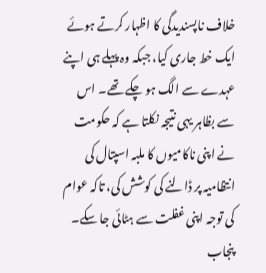خلاف ناپسندیدگی کا اظہار کرتے ہوئے ایک خط جاری کیا، جبکہ وہ پہلے ہی اپنے عہدے سے الگ ہو چکے تھے۔ اس سے بظاہر یہی نتیجہ نکلتا ہے کہ حکومت نے اپنی ناکامیوں کا ملبہ اسپتال کی انتظامیہ پر ڈالنے کی کوشش کی، تاکہ عوام کی توجہ اپنی غفلت سے ہٹائی جا سکے۔
پنجاب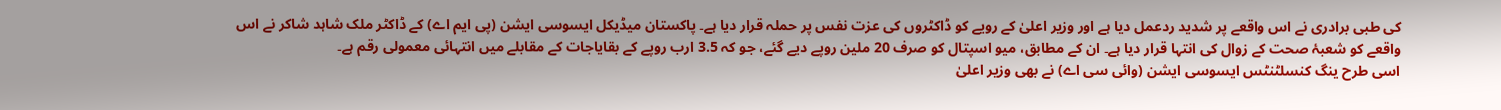کی طبی برادری نے اس واقعے پر شدید ردعمل دیا ہے اور وزیر اعلیٰ کے رویے کو ڈاکٹروں کی عزت نفس پر حملہ قرار دیا ہے۔ پاکستان میڈیکل ایسوسی ایشن (پی ایم اے) کے ڈاکٹر ملک شاہد شاکر نے اس واقعے کو شعبۂ صحت کے زوال کی انتہا قرار دیا ہے۔ ان کے مطابق، میو اسپتال کو صرف 20 ملین روپے دیے گئے، جو کہ 3.5 ارب روپے کے بقایاجات کے مقابلے میں انتہائی معمولی رقم ہے۔
اسی طرح ینگ کنسلٹنٹس ایسوسی ایشن (وائی سی اے) نے بھی وزیر اعلیٰ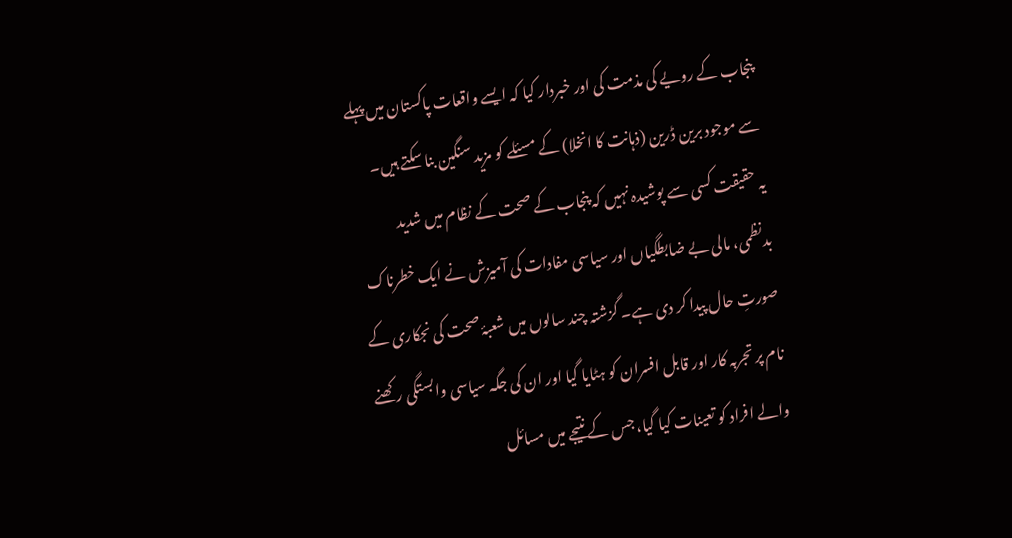پنجاب کے رویے کی مذمت کی اور خبردار کیا کہ ایسے واقعات پاکستان میں پہلے سے موجود برین ڈرین (ذہانت کا انخلا) کے مسئلے کو مزید سنگین بنا سکتے ہیں۔
یہ حقیقت کسی سے پوشیدہ نہیں کہ پنجاب کے صحت کے نظام میں شدید بدنظمی، مالی بے ضابطگیاں اور سیاسی مفادات کی آمیزش نے ایک خطرناک صورتِ حال پیدا کر دی ہے۔ گزشتہ چند سالوں میں شعبۂ صحت کی نجکاری کے نام پر تجربہ کار اور قابل افسران کو ہٹایا گیا اور ان کی جگہ سیاسی وابستگی رکھنے والے افراد کو تعینات کیا گیا، جس کے نتیجے میں مسائل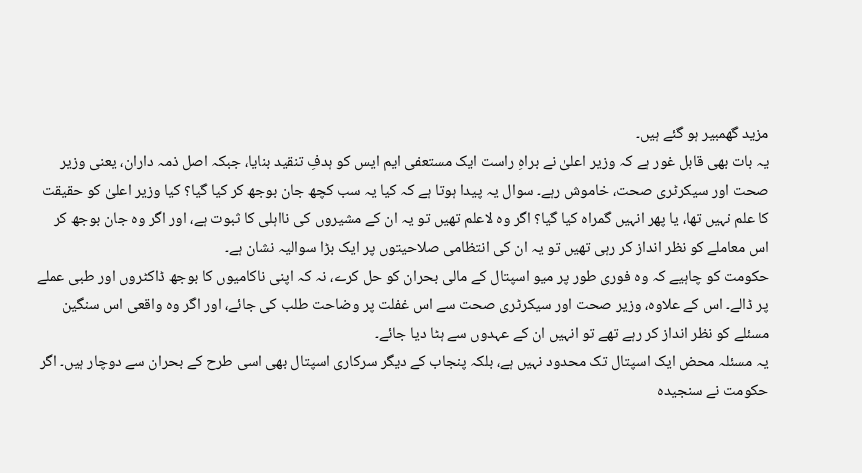مزید گھمبیر ہو گئے ہیں۔
یہ بات بھی قابل غور ہے کہ وزیر اعلیٰ نے براہِ راست ایک مستعفی ایم ایس کو ہدفِ تنقید بنایا، جبکہ اصل ذمہ داران، یعنی وزیر صحت اور سیکرٹری صحت، خاموش رہے۔ سوال یہ پیدا ہوتا ہے کہ کیا یہ سب کچھ جان بوجھ کر کیا گیا؟ کیا وزیر اعلیٰ کو حقیقت کا علم نہیں تھا، یا پھر انہیں گمراہ کیا گیا؟ اگر وہ لاعلم تھیں تو یہ ان کے مشیروں کی نااہلی کا ثبوت ہے، اور اگر وہ جان بوجھ کر اس معاملے کو نظر انداز کر رہی تھیں تو یہ ان کی انتظامی صلاحیتوں پر ایک بڑا سوالیہ نشان ہے۔
حکومت کو چاہیے کہ وہ فوری طور پر میو اسپتال کے مالی بحران کو حل کرے، نہ کہ اپنی ناکامیوں کا بوجھ ڈاکٹروں اور طبی عملے پر ڈالے۔ اس کے علاوہ، وزیر صحت اور سیکرٹری صحت سے اس غفلت پر وضاحت طلب کی جائے، اور اگر وہ واقعی اس سنگین مسئلے کو نظر انداز کر رہے تھے تو انہیں ان کے عہدوں سے ہٹا دیا جائے۔
یہ مسئلہ محض ایک اسپتال تک محدود نہیں ہے، بلکہ پنجاب کے دیگر سرکاری اسپتال بھی اسی طرح کے بحران سے دوچار ہیں۔ اگر حکومت نے سنجیدہ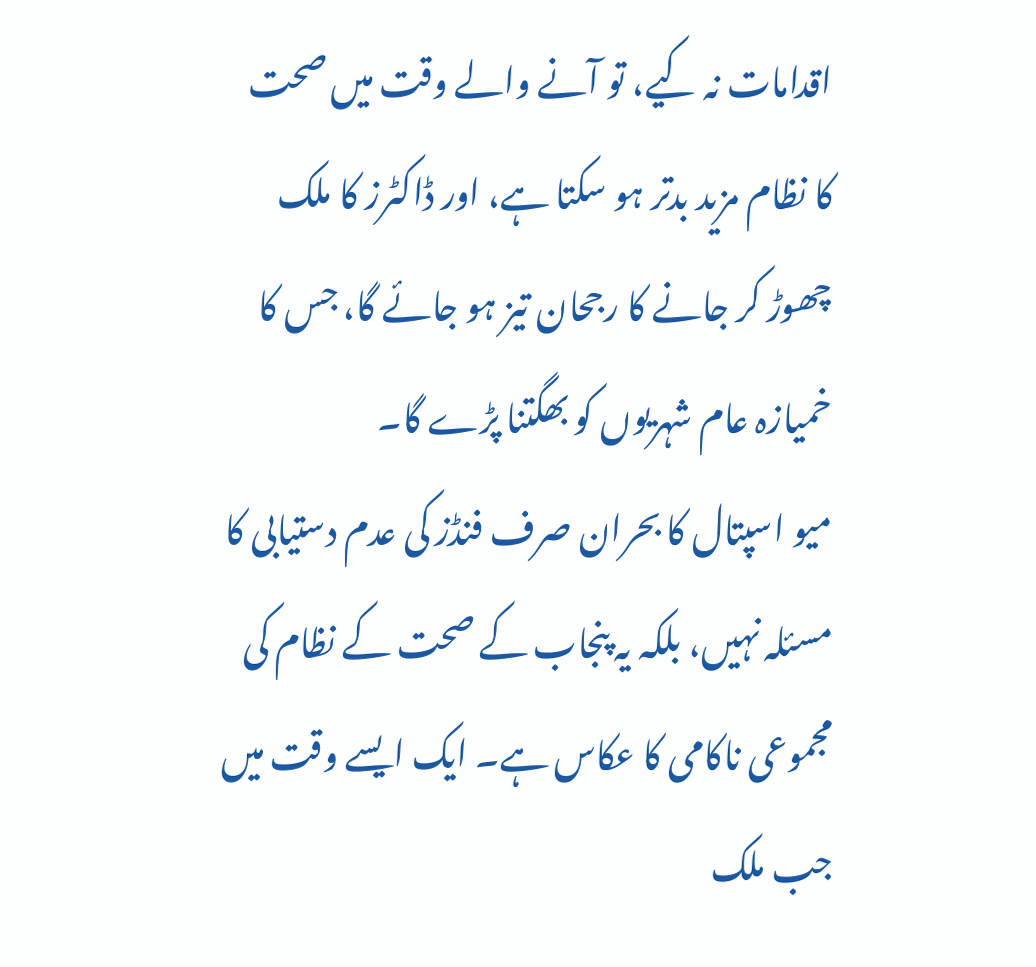اقدامات نہ کیے، تو آنے والے وقت میں صحت کا نظام مزید بدتر ہو سکتا ہے، اور ڈاکٹرز کا ملک چھوڑ کر جانے کا رجحان تیز ہو جائے گا، جس کا خمیازہ عام شہریوں کو بھگتنا پڑے گا۔
میو اسپتال کا بحران صرف فنڈز کی عدم دستیابی کا مسئلہ نہیں، بلکہ یہ پنجاب کے صحت کے نظام کی مجموعی ناکامی کا عکاس ہے۔ ایک ایسے وقت میں جب ملک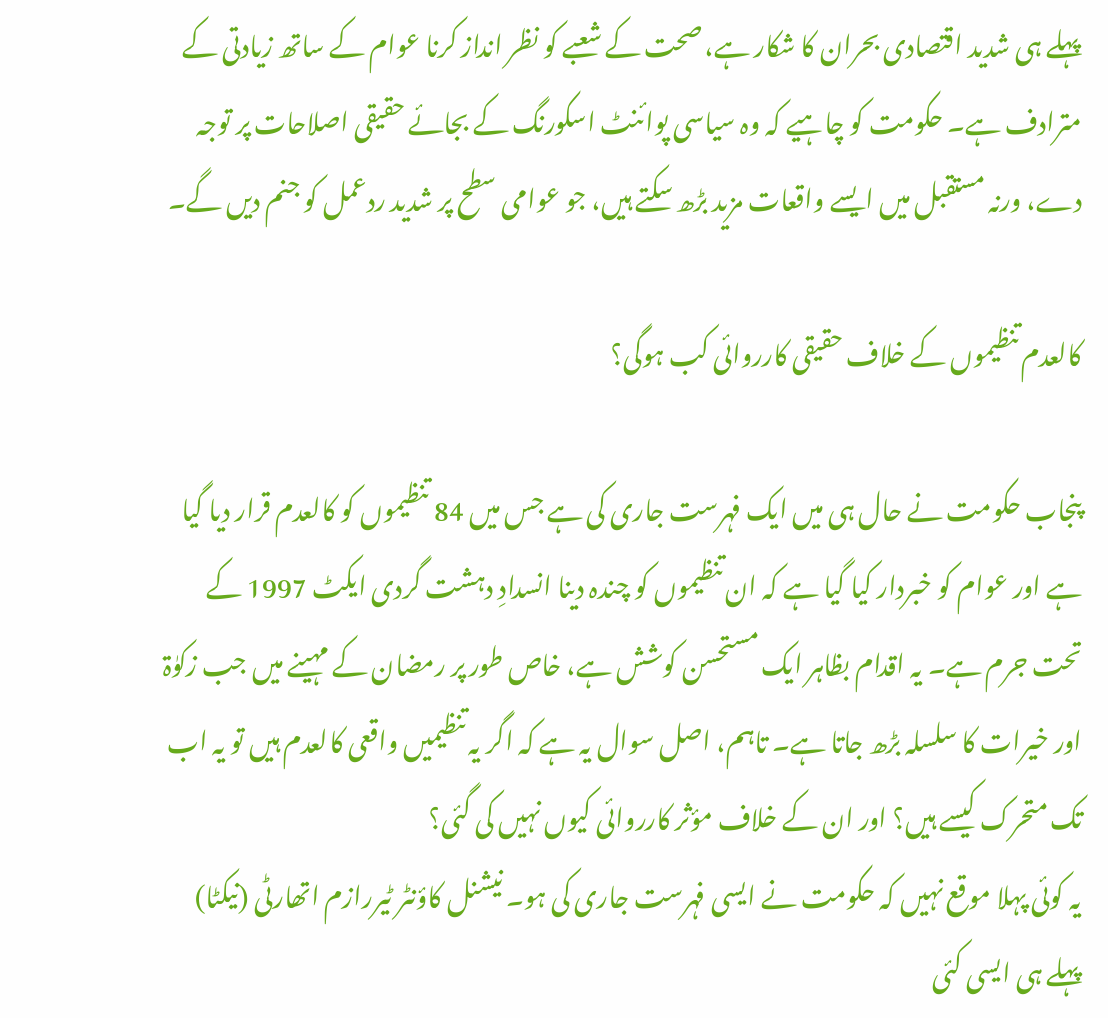پہلے ہی شدید اقتصادی بحران کا شکار ہے، صحت کے شعبے کو نظر انداز کرنا عوام کے ساتھ زیادتی کے مترادف ہے۔ حکومت کو چاہیے کہ وہ سیاسی پوائنٹ اسکورنگ کے بجائے حقیقی اصلاحات پر توجہ دے، ورنہ مستقبل میں ایسے واقعات مزید بڑھ سکتے ہیں، جو عوامی سطح پر شدید ردعمل کو جنم دیں گے۔

کالعدم تنظیموں کے خلاف حقیقی کارروائی کب ہوگی؟

پنجاب حکومت نے حال ہی میں ایک فہرست جاری کی ہے جس میں 84 تنظیموں کو کالعدم قرار دیا گیا ہے اور عوام کو خبردار کیا گیا ہے کہ ان تنظیموں کو چندہ دینا انسدادِ دہشت گردی ایکٹ 1997 کے تحت جرم ہے۔ یہ اقدام بظاہر ایک مستحسن کوشش ہے، خاص طور پر رمضان کے مہینے میں جب زکوٰۃ اور خیرات کا سلسلہ بڑھ جاتا ہے۔ تاہم، اصل سوال یہ ہے کہ اگر یہ تنظیمیں واقعی کالعدم ہیں تو یہ اب تک متحرک کیسے ہیں؟ اور ان کے خلاف مؤثر کارروائی کیوں نہیں کی گئی؟
یہ کوئی پہلا موقع نہیں کہ حکومت نے ایسی فہرست جاری کی ہو۔ نیشنل کاؤنٹر ٹیررازم اتھارٹی (نیکٹا) پہلے ہی ایسی کئی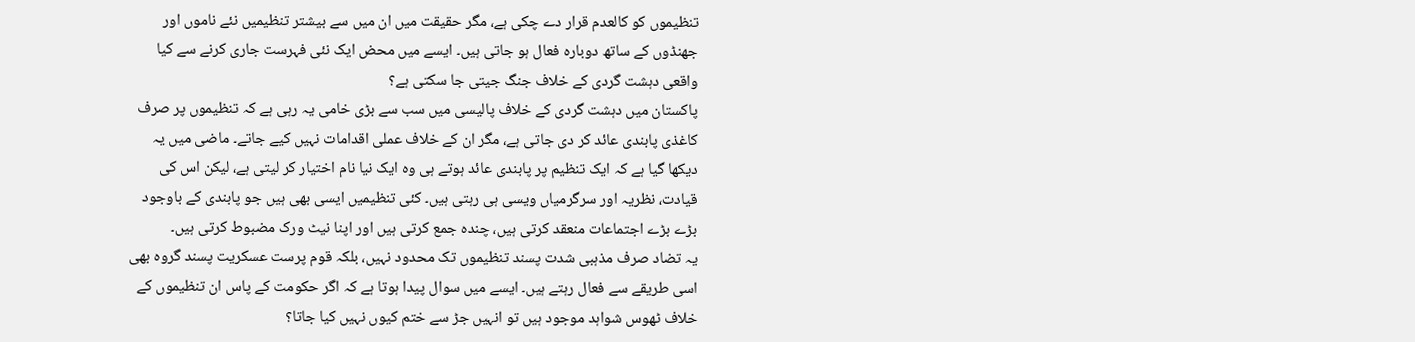تنظیموں کو کالعدم قرار دے چکی ہے، مگر حقیقت میں ان میں سے بیشتر تنظیمیں نئے ناموں اور جھنڈوں کے ساتھ دوبارہ فعال ہو جاتی ہیں۔ ایسے میں محض ایک نئی فہرست جاری کرنے سے کیا واقعی دہشت گردی کے خلاف جنگ جیتی جا سکتی ہے؟
پاکستان میں دہشت گردی کے خلاف پالیسی میں سب سے بڑی خامی یہ رہی ہے کہ تنظیموں پر صرف کاغذی پابندی عائد کر دی جاتی ہے، مگر ان کے خلاف عملی اقدامات نہیں کیے جاتے۔ ماضی میں یہ دیکھا گیا ہے کہ ایک تنظیم پر پابندی عائد ہوتے ہی وہ ایک نیا نام اختیار کر لیتی ہے، لیکن اس کی قیادت، نظریہ اور سرگرمیاں ویسی ہی رہتی ہیں۔ کئی تنظیمیں ایسی بھی ہیں جو پابندی کے باوجود بڑے بڑے اجتماعات منعقد کرتی ہیں، چندہ جمع کرتی ہیں اور اپنا نیٹ ورک مضبوط کرتی ہیں۔
یہ تضاد صرف مذہبی شدت پسند تنظیموں تک محدود نہیں، بلکہ قوم پرست عسکریت پسند گروہ بھی اسی طریقے سے فعال رہتے ہیں۔ ایسے میں سوال پیدا ہوتا ہے کہ اگر حکومت کے پاس ان تنظیموں کے خلاف ٹھوس شواہد موجود ہیں تو انہیں جڑ سے ختم کیوں نہیں کیا جاتا؟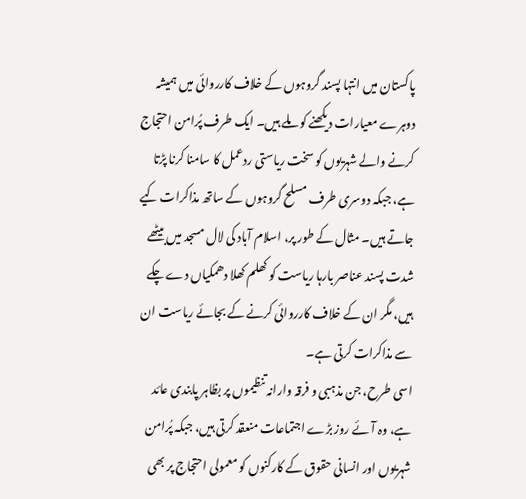پاکستان میں انتہا پسند گروہوں کے خلاف کارروائی میں ہمیشہ دوہرے معیارات دیکھنے کو ملے ہیں۔ ایک طرف پُرامن احتجاج کرنے والے شہریوں کو سخت ریاستی ردعمل کا سامنا کرنا پڑتا ہے، جبکہ دوسری طرف مسلح گروہوں کے ساتھ مذاکرات کیے جاتے ہیں۔ مثال کے طور پر، اسلام آباد کی لال مسجد میں بیٹھے شدت پسند عناصر بارہا ریاست کو کھلم کھلا دھمکیاں دے چکے ہیں، مگر ان کے خلاف کارروائی کرنے کے بجائے ریاست ان سے مذاکرات کرتی ہے۔
اسی طرح، جن مذہبی و فرقہ وارانہ تنظیموں پر بظاہر پابندی عائد ہے، وہ آئے روز بڑے اجتماعات منعقد کرتی ہیں، جبکہ پُرامن شہریوں اور انسانی حقوق کے کارکنوں کو معمولی احتجاج پر بھی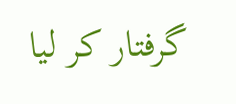گرفتار کر لیا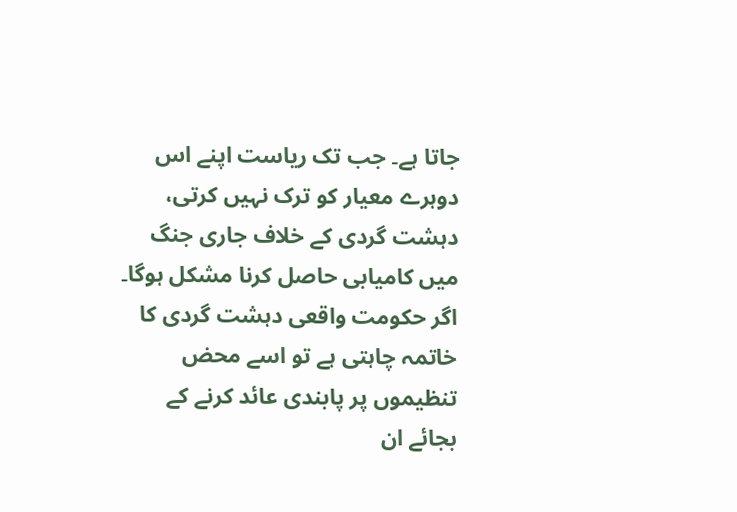جاتا ہے۔ جب تک ریاست اپنے اس دوہرے معیار کو ترک نہیں کرتی، دہشت گردی کے خلاف جاری جنگ میں کامیابی حاصل کرنا مشکل ہوگا۔
اگر حکومت واقعی دہشت گردی کا خاتمہ چاہتی ہے تو اسے محض تنظیموں پر پابندی عائد کرنے کے بجائے ان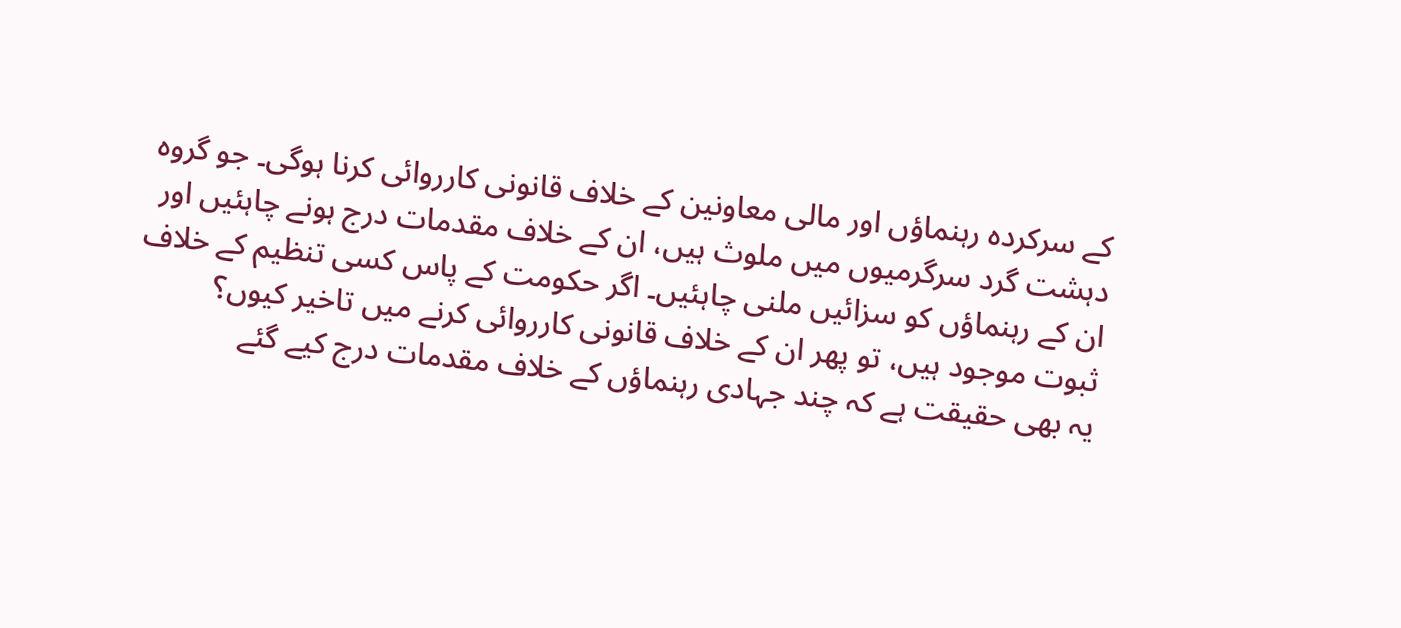کے سرکردہ رہنماؤں اور مالی معاونین کے خلاف قانونی کارروائی کرنا ہوگی۔ جو گروہ دہشت گرد سرگرمیوں میں ملوث ہیں، ان کے خلاف مقدمات درج ہونے چاہئیں اور ان کے رہنماؤں کو سزائیں ملنی چاہئیں۔ اگر حکومت کے پاس کسی تنظیم کے خلاف ثبوت موجود ہیں، تو پھر ان کے خلاف قانونی کارروائی کرنے میں تاخیر کیوں؟
یہ بھی حقیقت ہے کہ چند جہادی رہنماؤں کے خلاف مقدمات درج کیے گئے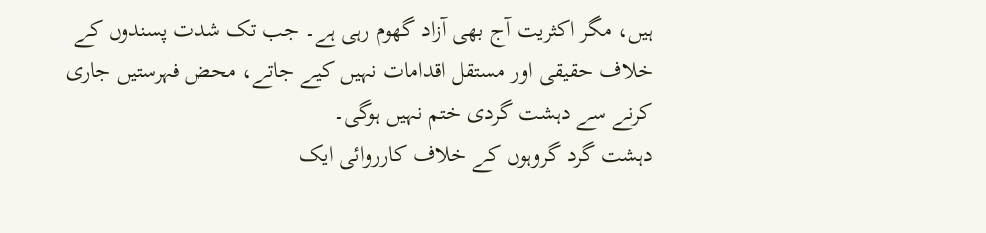ہیں، مگر اکثریت آج بھی آزاد گھوم رہی ہے۔ جب تک شدت پسندوں کے خلاف حقیقی اور مستقل اقدامات نہیں کیے جاتے، محض فہرستیں جاری کرنے سے دہشت گردی ختم نہیں ہوگی۔
دہشت گرد گروہوں کے خلاف کارروائی ایک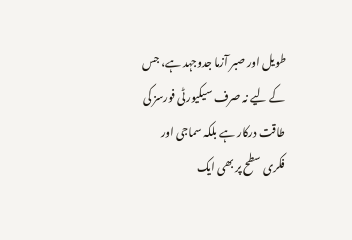طویل اور صبر آزما جدوجہد ہے، جس کے لیے نہ صرف سیکیورٹی فورسز کی طاقت درکار ہے بلکہ سماجی اور فکری سطح پر بھی ایک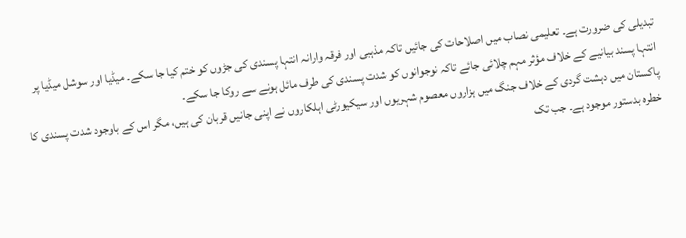تبدیلی کی ضرورت ہے۔ تعلیمی نصاب میں اصلاحات کی جائیں تاکہ مذہبی اور فرقہ وارانہ انتہا پسندی کی جڑوں کو ختم کیا جا سکے۔ میڈیا اور سوشل میڈیا پر انتہا پسند بیانیے کے خلاف مؤثر مہم چلائی جائے تاکہ نوجوانوں کو شدت پسندی کی طرف مائل ہونے سے روکا جا سکے۔
پاکستان میں دہشت گردی کے خلاف جنگ میں ہزاروں معصوم شہریوں اور سیکیورٹی اہلکاروں نے اپنی جانیں قربان کی ہیں، مگر اس کے باوجود شدت پسندی کا خطرہ بدستور موجود ہے۔ جب تک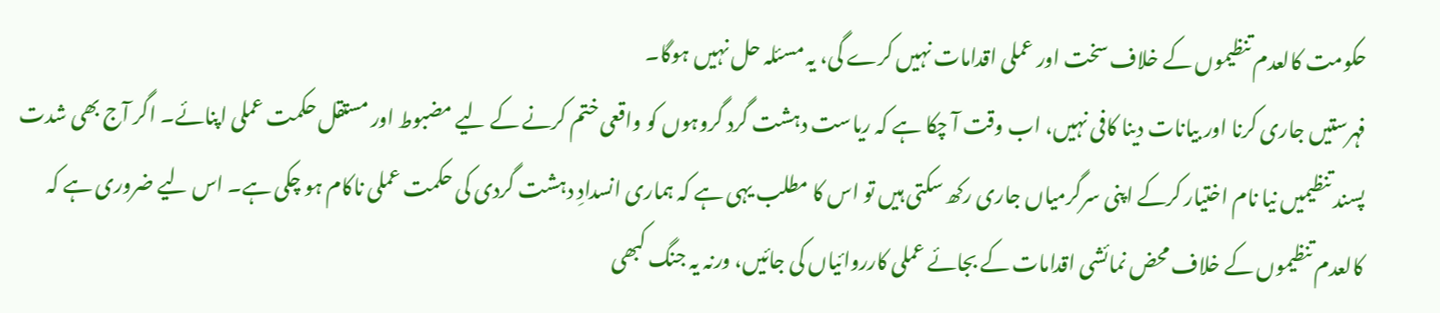حکومت کالعدم تنظیموں کے خلاف سخت اور عملی اقدامات نہیں کرے گی، یہ مسئلہ حل نہیں ہوگا۔
فہرستیں جاری کرنا اور بیانات دینا کافی نہیں، اب وقت آ چکا ہے کہ ریاست دہشت گرد گروہوں کو واقعی ختم کرنے کے لیے مضبوط اور مستقل حکمت عملی اپنائے۔ اگر آج بھی شدت پسند تنظیمیں نیا نام اختیار کرکے اپنی سرگرمیاں جاری رکھ سکتی ہیں تو اس کا مطلب یہی ہے کہ ہماری انسدادِ دہشت گردی کی حکمت عملی ناکام ہو چکی ہے۔ اس لیے ضروری ہے کہ کالعدم تنظیموں کے خلاف محض نمائشی اقدامات کے بجائے عملی کارروائیاں کی جائیں، ورنہ یہ جنگ کبھی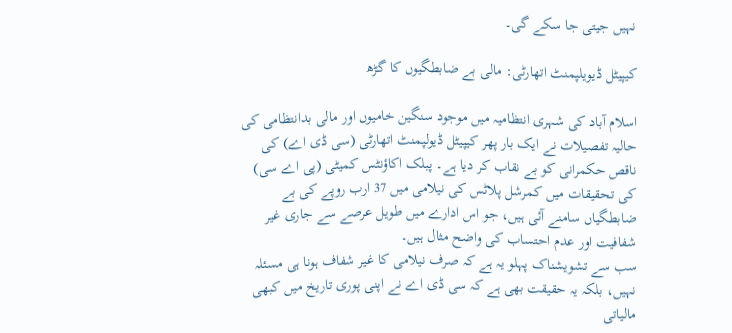نہیں جیتی جا سکے گی۔

کیپیٹل ڈیویلپمنٹ اتھارٹی: مالی بے ضابطگیوں کا گڑھ

اسلام آباد کی شہری انتظامیہ میں موجود سنگین خامیوں اور مالی بدانتظامی کی حالیہ تفصیلات نے ایک بار پھر کیپیٹل ڈیولپمنٹ اتھارٹی (سی ڈی اے) کی ناقص حکمرانی کو بے نقاب کر دیا ہے۔ پبلک اکاؤنٹس کمیٹی (پی اے سی) کی تحقیقات میں کمرشل پلاٹس کی نیلامی میں 37 ارب روپے کی بے ضابطگیاں سامنے آئی ہیں، جو اس ادارے میں طویل عرصے سے جاری غیر شفافیت اور عدم احتساب کی واضح مثال ہیں۔
سب سے تشویشناک پہلو یہ ہے کہ صرف نیلامی کا غیر شفاف ہونا ہی مسئلہ نہیں، بلکہ یہ حقیقت بھی ہے کہ سی ڈی اے نے اپنی پوری تاریخ میں کبھی مالیاتی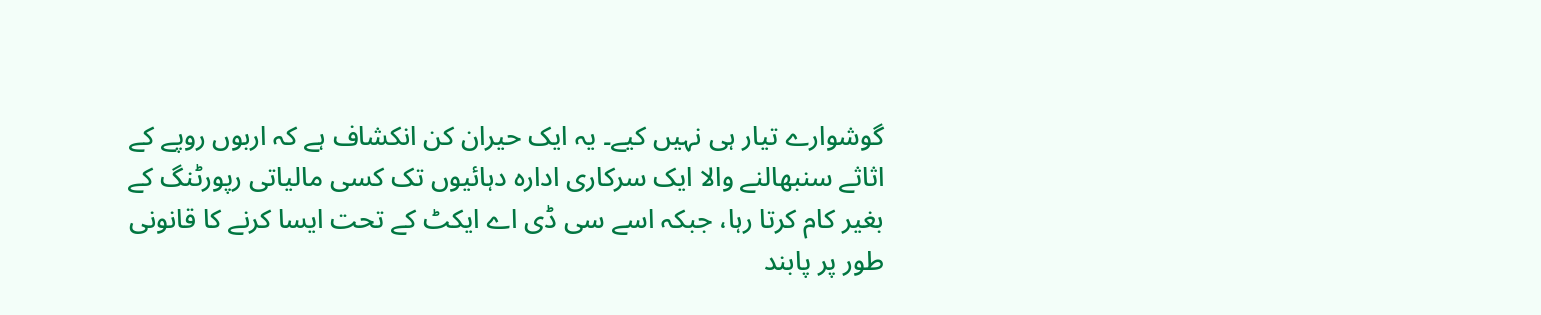گوشوارے تیار ہی نہیں کیے۔ یہ ایک حیران کن انکشاف ہے کہ اربوں روپے کے اثاثے سنبھالنے والا ایک سرکاری ادارہ دہائیوں تک کسی مالیاتی رپورٹنگ کے بغیر کام کرتا رہا، جبکہ اسے سی ڈی اے ایکٹ کے تحت ایسا کرنے کا قانونی طور پر پابند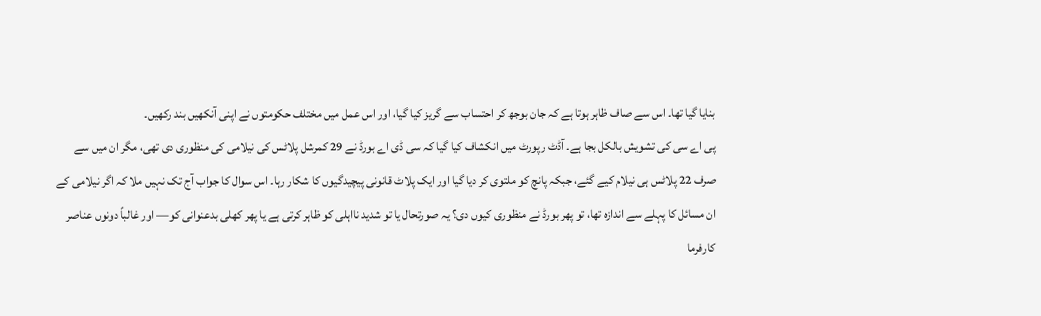بنایا گیا تھا۔ اس سے صاف ظاہر ہوتا ہے کہ جان بوجھ کر احتساب سے گریز کیا گیا، اور اس عمل میں مختلف حکومتوں نے اپنی آنکھیں بند رکھیں۔
پی اے سی کی تشویش بالکل بجا ہے۔ آڈٹ رپورٹ میں انکشاف کیا گیا کہ سی ڈی اے بورڈ نے 29 کمرشل پلاٹس کی نیلامی کی منظوری دی تھی، مگر ان میں سے صرف 22 پلاٹس ہی نیلام کیے گئے، جبکہ پانچ کو ملتوی کر دیا گیا اور ایک پلاٹ قانونی پیچیدگیوں کا شکار رہا۔ اس سوال کا جواب آج تک نہیں ملا کہ اگر نیلامی کے ان مسائل کا پہلے سے اندازہ تھا، تو پھر بورڈ نے منظوری کیوں دی؟ یہ صورتحال یا تو شدید نااہلی کو ظاہر کرتی ہے یا پھر کھلی بدعنوانی کو— اور غالباً دونوں عناصر کارفرما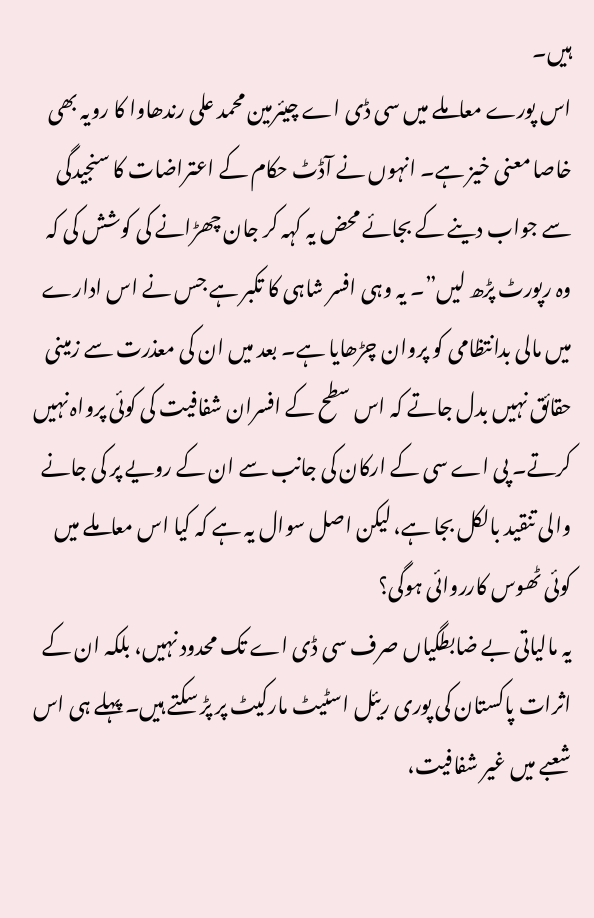ہیں۔
اس پورے معاملے میں سی ڈی اے چیئرمین محمد علی رندھاوا کا رویہ بھی خاصا معنی خیز ہے۔ انہوں نے آڈٹ حکام کے اعتراضات کا سنجیدگی سے جواب دینے کے بجائے محض یہ کہہ کر جان چھڑانے کی کوشش کی کہ وہ رپورٹ پڑھ لیں”۔ یہ وہی افسر شاہی کا تکبر ہے جس نے اس ادارے میں مالی بدانتظامی کو پروان چڑھایا ہے۔ بعد میں ان کی معذرت سے زمینی حقائق نہیں بدل جاتے کہ اس سطح کے افسران شفافیت کی کوئی پرواہ نہیں کرتے۔ پی اے سی کے ارکان کی جانب سے ان کے رویے پر کی جانے والی تنقید بالکل بجا ہے، لیکن اصل سوال یہ ہے کہ کیا اس معاملے میں کوئی ٹھوس کارروائی ہوگی؟
یہ مالیاتی بے ضابطگیاں صرف سی ڈی اے تک محدود نہیں، بلکہ ان کے اثرات پاکستان کی پوری ریئل اسٹیٹ مارکیٹ پر پڑ سکتے ہیں۔ پہلے ہی اس شعبے میں غیر شفافیت،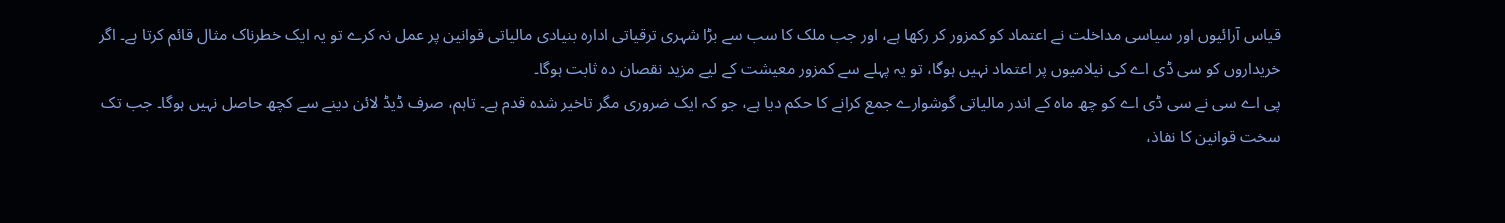قیاس آرائیوں اور سیاسی مداخلت نے اعتماد کو کمزور کر رکھا ہے، اور جب ملک کا سب سے بڑا شہری ترقیاتی ادارہ بنیادی مالیاتی قوانین پر عمل نہ کرے تو یہ ایک خطرناک مثال قائم کرتا ہے۔ اگر خریداروں کو سی ڈی اے کی نیلامیوں پر اعتماد نہیں ہوگا، تو یہ پہلے سے کمزور معیشت کے لیے مزید نقصان دہ ثابت ہوگا۔
پی اے سی نے سی ڈی اے کو چھ ماہ کے اندر مالیاتی گوشوارے جمع کرانے کا حکم دیا ہے، جو کہ ایک ضروری مگر تاخیر شدہ قدم ہے۔ تاہم، صرف ڈیڈ لائن دینے سے کچھ حاصل نہیں ہوگا۔ جب تک سخت قوانین کا نفاذ،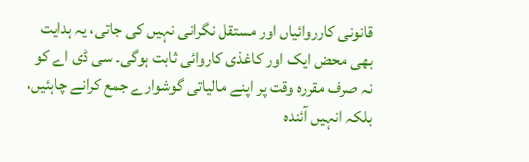قانونی کارروائیاں اور مستقل نگرانی نہیں کی جاتی، یہ ہدایت بھی محض ایک اور کاغذی کاروائی ثابت ہوگی۔ سی ڈی اے کو نہ صرف مقررہ وقت پر اپنے مالیاتی گوشوارے جمع کرانے چاہئیں، بلکہ انہیں آئندہ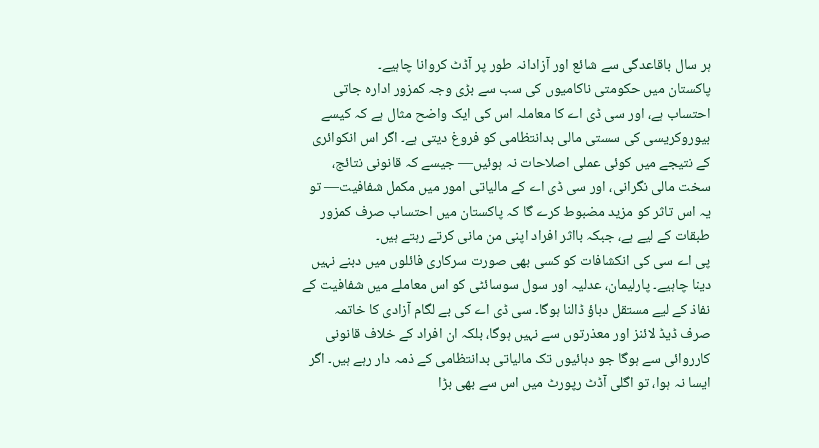ہر سال باقاعدگی سے شائع اور آزادانہ طور پر آڈٹ کروانا چاہیے۔
پاکستان میں حکومتی ناکامیوں کی سب سے بڑی وجہ کمزور ادارہ جاتی احتساب ہے، اور سی ڈی اے کا معاملہ اس کی ایک واضح مثال ہے کہ کیسے بیوروکریسی کی سستی مالی بدانتظامی کو فروغ دیتی ہے۔ اگر اس انکوائری کے نتیجے میں کوئی عملی اصلاحات نہ ہوئیں— جیسے کہ قانونی نتائج، سخت مالی نگرانی، اور سی ڈی اے کے مالیاتی امور میں مکمل شفافیت— تو یہ اس تاثر کو مزید مضبوط کرے گا کہ پاکستان میں احتساب صرف کمزور طبقات کے لیے ہے، جبکہ بااثر افراد اپنی من مانی کرتے رہتے ہیں۔
پی اے سی کی انکشافات کو کسی بھی صورت سرکاری فائلوں میں دبنے نہیں دینا چاہیے۔ پارلیمان، عدلیہ اور سول سوسائٹی کو اس معاملے میں شفافیت کے نفاذ کے لیے مستقل دباؤ ڈالنا ہوگا۔ سی ڈی اے کی بے لگام آزادی کا خاتمہ صرف ڈیڈ لائنز اور معذرتوں سے نہیں ہوگا، بلکہ ان افراد کے خلاف قانونی کارروائی سے ہوگا جو دہائیوں تک مالیاتی بدانتظامی کے ذمہ دار رہے ہیں۔ اگر ایسا نہ ہوا، تو اگلی آڈٹ رپورٹ میں اس سے بھی بڑا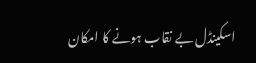اسکینڈل بے نقاب ہونے کا امکان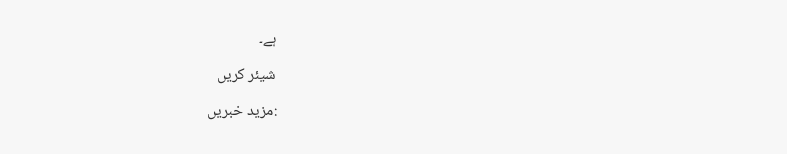ہے۔

شیئر کریں

:مزید خبریں